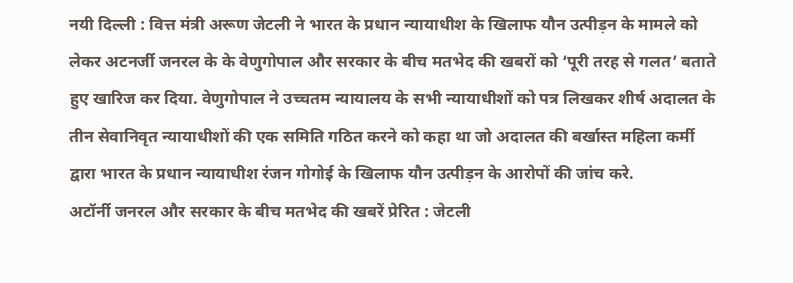नयी दिल्ली : वित्त मंत्री अरूण जेटली ने भारत के प्रधान न्यायाधीश के खिलाफ यौन उत्पीड़न के मामले को लेकर अटनर्जी जनरल के के वेणुगोपाल और सरकार के बीच मतभेद की खबरों को ‘पूरी तरह से गलत’ बताते हुए खारिज कर दिया. वेणुगोपाल ने उच्चतम न्यायालय के सभी न्यायाधीशों को पत्र लिखकर शीर्ष अदालत के तीन सेवानिवृत न्यायाधीशों की एक समिति गठित करने को कहा था जो अदालत की बर्खास्त महिला कर्मी द्वारा भारत के प्रधान न्यायाधीश रंजन गोगोई के खिलाफ यौन उत्पीड़न के आरोपों की जांच करे.
अटॉर्नी जनरल और सरकार के बीच मतभेद की खबरें प्रेरित : जेटली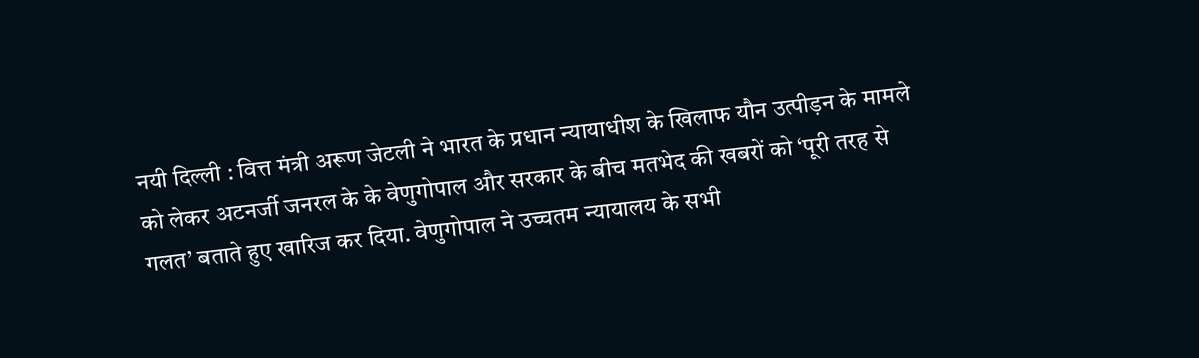नयी दिल्ली : वित्त मंत्री अरूण जेटली ने भारत के प्रधान न्यायाधीश के खिलाफ यौन उत्पीड़न के मामले को लेकर अटनर्जी जनरल के के वेणुगोपाल और सरकार के बीच मतभेद की खबरों को ‘पूरी तरह से गलत’ बताते हुए खारिज कर दिया. वेणुगोपाल ने उच्चतम न्यायालय के सभी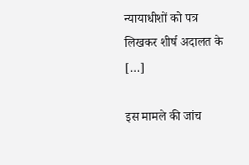न्यायाधीशों को पत्र लिखकर शीर्ष अदालत के […]

इस मामले की जांच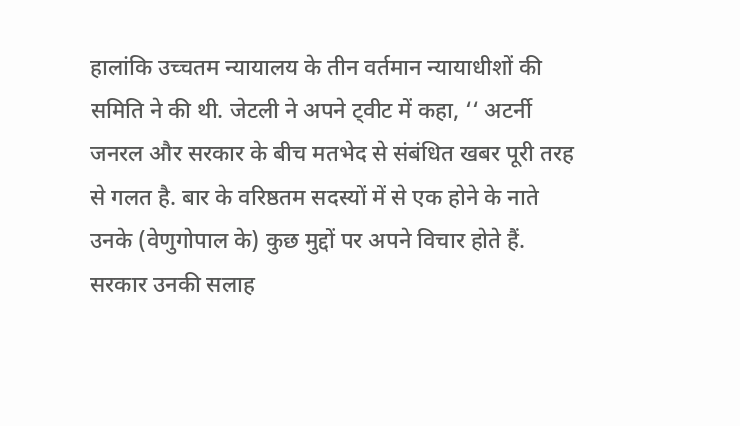हालांकि उच्चतम न्यायालय के तीन वर्तमान न्यायाधीशों की समिति ने की थी. जेटली ने अपने ट्वीट में कहा, ‘‘ अटर्नी जनरल और सरकार के बीच मतभेद से संबंधित खबर पूरी तरह से गलत है. बार के वरिष्ठतम सदस्यों में से एक होने के नाते उनके (वेणुगोपाल के) कुछ मुद्दों पर अपने विचार होते हैं. सरकार उनकी सलाह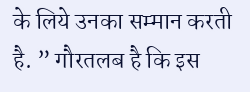के लिये उनका सम्मान करती है. ” गौरतलब है कि इस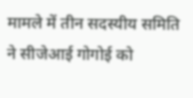मामले में तीन सदस्यीय समिति ने सीजेआई गोगोई को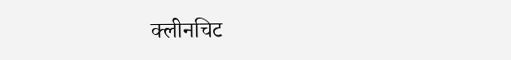क्लीनचिट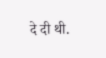दे दी थी.